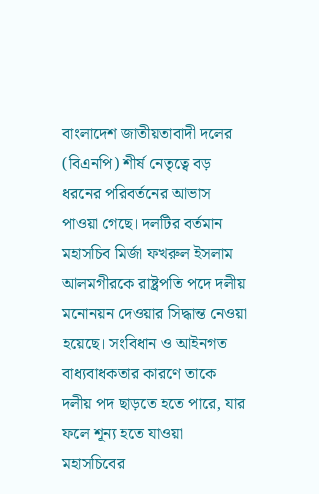বাংলাদেশ জাতীয়তাবাদী দলের (বিএনপি) শীর্ষ নেতৃত্বে বড় ধরনের পরিবর্তনের আভাস পাওয়া গেছে। দলটির বর্তমান মহাসচিব মির্জা ফখরুল ইসলাম আলমগীরকে রাষ্ট্রপতি পদে দলীয় মনোনয়ন দেওয়ার সিদ্ধান্ত নেওয়া হয়েছে। সংবিধান ও আইনগত বাধ্যবাধকতার কারণে তাকে দলীয় পদ ছাড়তে হতে পারে, যার ফলে শূন্য হতে যাওয়া মহাসচিবের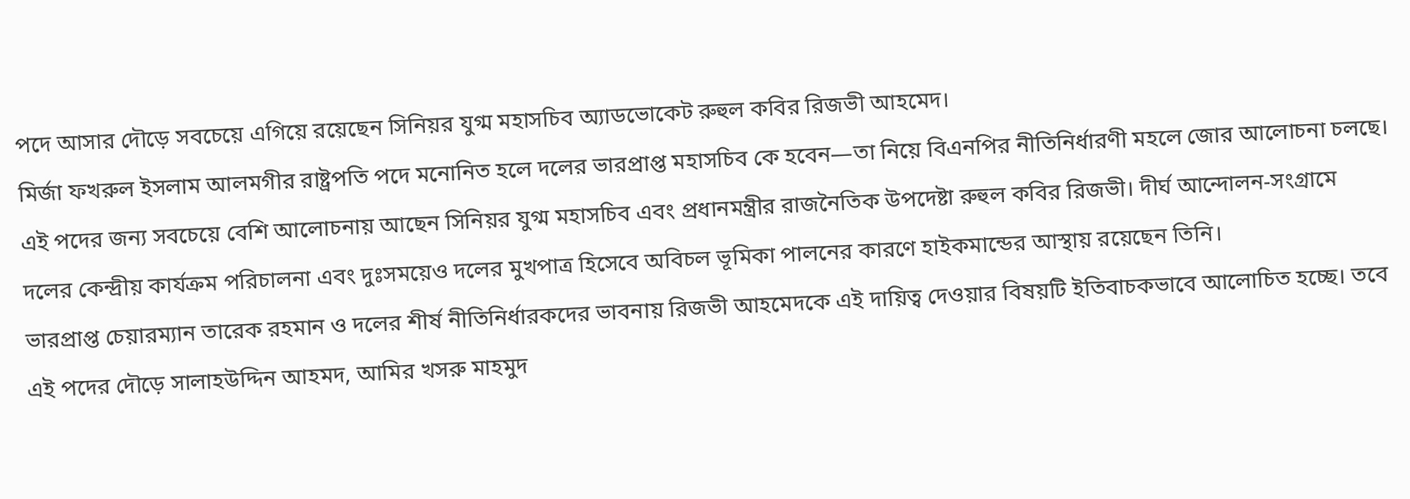পদে আসার দৌড়ে সবচেয়ে এগিয়ে রয়েছেন সিনিয়র যুগ্ম মহাসচিব অ্যাডভোকেট রুহুল কবির রিজভী আহমেদ।
মির্জা ফখরুল ইসলাম আলমগীর রাষ্ট্রপতি পদে মনোনিত হলে দলের ভারপ্রাপ্ত মহাসচিব কে হবেন—তা নিয়ে বিএনপির নীতিনির্ধারণী মহলে জোর আলোচনা চলছে। এই পদের জন্য সবচেয়ে বেশি আলোচনায় আছেন সিনিয়র যুগ্ম মহাসচিব এবং প্রধানমন্ত্রীর রাজনৈতিক উপদেষ্টা রুহুল কবির রিজভী। দীর্ঘ আন্দোলন-সংগ্রামে দলের কেন্দ্রীয় কার্যক্রম পরিচালনা এবং দুঃসময়েও দলের মুখপাত্র হিসেবে অবিচল ভূমিকা পালনের কারণে হাইকমান্ডের আস্থায় রয়েছেন তিনি।
ভারপ্রাপ্ত চেয়ারম্যান তারেক রহমান ও দলের শীর্ষ নীতিনির্ধারকদের ভাবনায় রিজভী আহমেদকে এই দায়িত্ব দেওয়ার বিষয়টি ইতিবাচকভাবে আলোচিত হচ্ছে। তবে এই পদের দৌড়ে সালাহউদ্দিন আহমদ, আমির খসরু মাহমুদ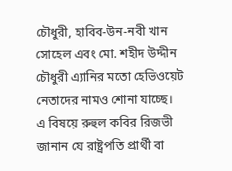চৌধুরী, হাবিব-উন-নবী খান সোহেল এবং মো. শহীদ উদ্দীন চৌধুরী এ্যানির মতো হেভিওয়েট নেতাদের নামও শোনা যাচ্ছে।
এ বিষয়ে রুহুল কবির রিজভী জানান যে রাষ্ট্রপতি প্রার্থী বা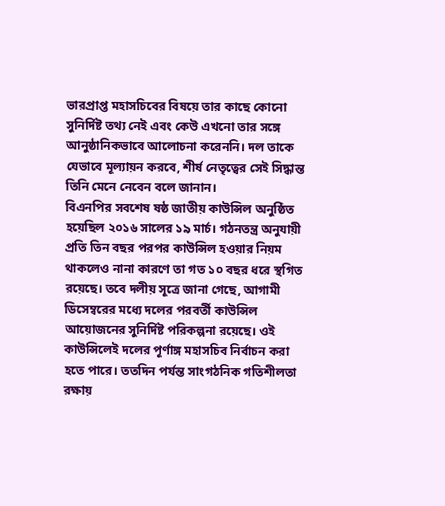ভারপ্রাপ্ত মহাসচিবের বিষয়ে তার কাছে কোনো সুনির্দিষ্ট তথ্য নেই এবং কেউ এখনো তার সঙ্গে আনুষ্ঠানিকভাবে আলোচনা করেননি। দল তাকে যেভাবে মূল্যায়ন করবে, শীর্ষ নেতৃত্বের সেই সিদ্ধান্ত তিনি মেনে নেবেন বলে জানান।
বিএনপির সবশেষ ষষ্ঠ জাতীয় কাউন্সিল অনুষ্ঠিত হয়েছিল ২০১৬ সালের ১৯ মার্চ। গঠনতন্ত্র অনুযায়ী প্রতি তিন বছর পরপর কাউন্সিল হওয়ার নিয়ম থাকলেও নানা কারণে তা গত ১০ বছর ধরে স্থগিত রয়েছে। তবে দলীয় সূত্রে জানা গেছে, আগামী ডিসেম্বরের মধ্যে দলের পরবর্তী কাউন্সিল আয়োজনের সুনির্দিষ্ট পরিকল্পনা রয়েছে। ওই কাউন্সিলেই দলের পূর্ণাঙ্গ মহাসচিব নির্বাচন করা হতে পারে। ততদিন পর্যন্ত সাংগঠনিক গতিশীলতা রক্ষায়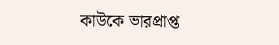কাউকে ভারপ্রাপ্ত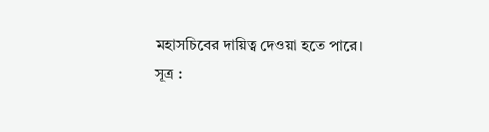মহাসচিবের দায়িত্ব দেওয়া হতে পারে।
সূত্র :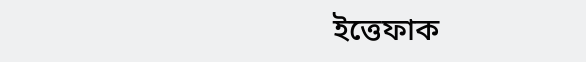ইত্তেফাক